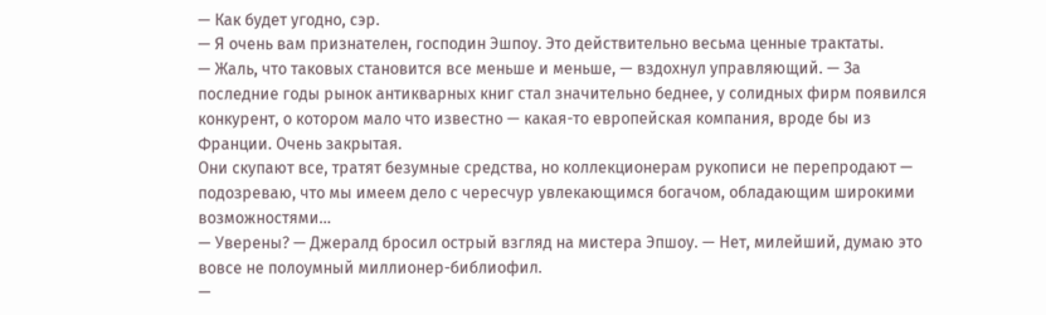— Как будет угодно, сэр.
— Я очень вам признателен, господин Эшпоу. Это действительно весьма ценные трактаты.
— Жаль, что таковых становится все меньше и меньше, — вздохнул управляющий. — За последние годы рынок антикварных книг стал значительно беднее, у солидных фирм появился конкурент, о котором мало что известно — какая-то европейская компания, вроде бы из Франции. Очень закрытая.
Они скупают все, тратят безумные средства, но коллекционерам рукописи не перепродают — подозреваю, что мы имеем дело с чересчур увлекающимся богачом, обладающим широкими возможностями…
— Уверены? — Джералд бросил острый взгляд на мистера Эпшоу. — Нет, милейший, думаю это вовсе не полоумный миллионер-библиофил.
—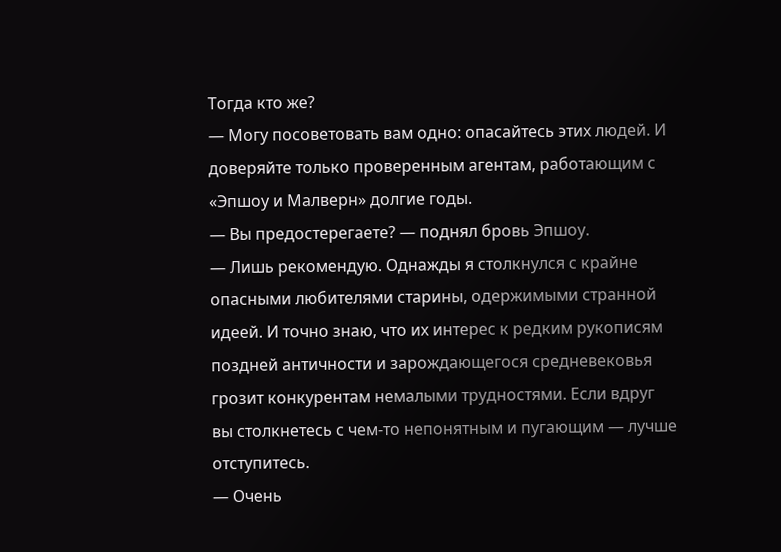Тогда кто же?
— Могу посоветовать вам одно: опасайтесь этих людей. И доверяйте только проверенным агентам, работающим с «Эпшоу и Малверн» долгие годы.
— Вы предостерегаете? — поднял бровь Эпшоу.
— Лишь рекомендую. Однажды я столкнулся с крайне опасными любителями старины, одержимыми странной идеей. И точно знаю, что их интерес к редким рукописям поздней античности и зарождающегося средневековья грозит конкурентам немалыми трудностями. Если вдруг вы столкнетесь с чем-то непонятным и пугающим — лучше отступитесь.
— Очень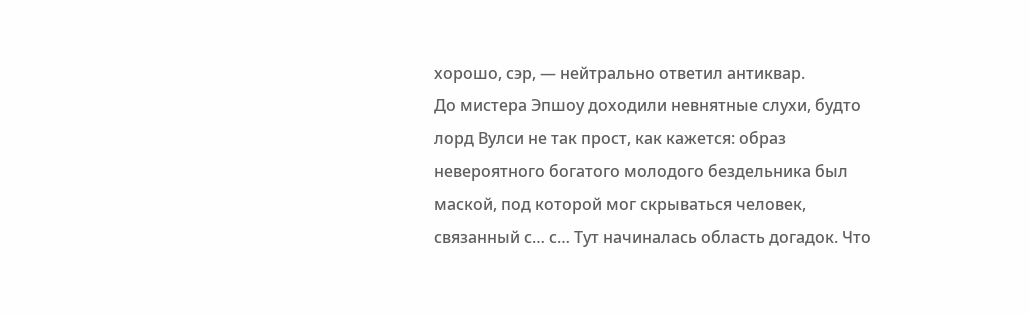хорошо, сэр, — нейтрально ответил антиквар.
До мистера Эпшоу доходили невнятные слухи, будто лорд Вулси не так прост, как кажется: образ невероятного богатого молодого бездельника был маской, под которой мог скрываться человек, связанный с… с… Тут начиналась область догадок. Что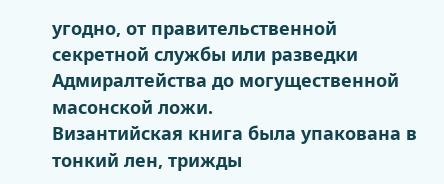угодно, от правительственной секретной службы или разведки Адмиралтейства до могущественной масонской ложи.
Византийская книга была упакована в тонкий лен, трижды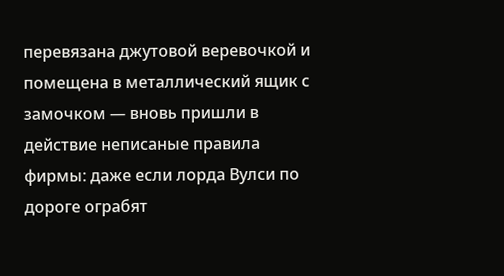перевязана джутовой веревочкой и помещена в металлический ящик с замочком — вновь пришли в действие неписаные правила фирмы: даже если лорда Вулси по дороге ограбят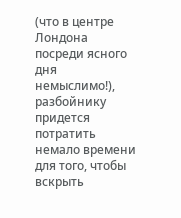(что в центре Лондона посреди ясного дня немыслимо!), разбойнику придется потратить немало времени для того, чтобы вскрыть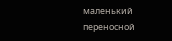маленький переносной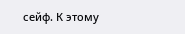сейф. К этому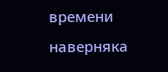времени наверняка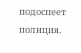подоспеет полиция.